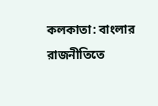কলকাতা: বাংলার রাজনীতিতে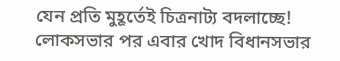যেন প্রতি মুহূর্তেই চিত্রনাট্য বদলাচ্ছে! লোকসভার পর এবার খোদ বিধানসভার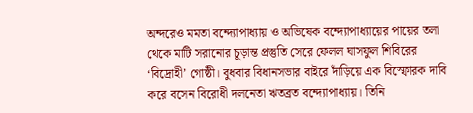অন্দরেও মমতা বন্দ্যোপাধ্যায় ও অভিষেক বন্দ্যোপাধ্যায়ের পায়ের তলা থেকে মাটি সরানোর চূড়ান্ত প্রস্তুতি সেরে ফেলল ঘাসফুল শিবিরের ‘বিদ্রোহী’ গোষ্ঠী। বুধবার বিধানসভার বাইরে দাঁড়িয়ে এক বিস্ফোরক দাবি করে বসেন বিরোধী দলনেতা ঋতব্রত বন্দ্যোপাধ্যায়। তিনি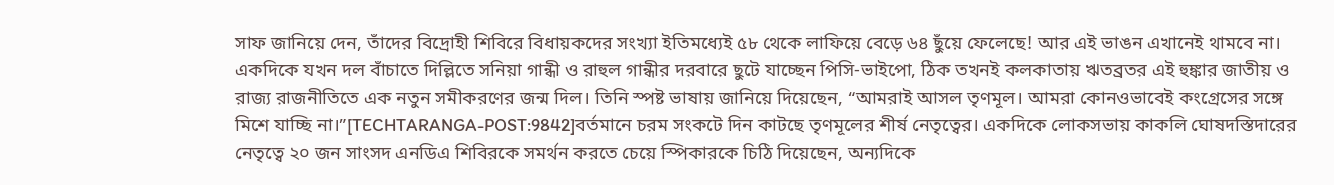সাফ জানিয়ে দেন, তাঁদের বিদ্রোহী শিবিরে বিধায়কদের সংখ্যা ইতিমধ্যেই ৫৮ থেকে লাফিয়ে বেড়ে ৬৪ ছুঁয়ে ফেলেছে! আর এই ভাঙন এখানেই থামবে না। একদিকে যখন দল বাঁচাতে দিল্লিতে সনিয়া গান্ধী ও রাহুল গান্ধীর দরবারে ছুটে যাচ্ছেন পিসি-ভাইপো, ঠিক তখনই কলকাতায় ঋতব্রতর এই হুঙ্কার জাতীয় ও রাজ্য রাজনীতিতে এক নতুন সমীকরণের জন্ম দিল। তিনি স্পষ্ট ভাষায় জানিয়ে দিয়েছেন, “আমরাই আসল তৃণমূল। আমরা কোনওভাবেই কংগ্রেসের সঙ্গে মিশে যাচ্ছি না।”[TECHTARANGA-POST:9842]বর্তমানে চরম সংকটে দিন কাটছে তৃণমূলের শীর্ষ নেতৃত্বের। একদিকে লোকসভায় কাকলি ঘোষদস্তিদারের নেতৃত্বে ২০ জন সাংসদ এনডিএ শিবিরকে সমর্থন করতে চেয়ে স্পিকারকে চিঠি দিয়েছেন, অন্যদিকে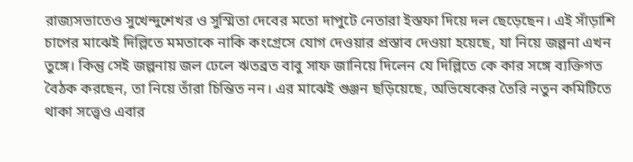রাজ্যসভাতেও সুখেন্দুশেখর ও সুস্মিতা দেবের মতো দাপুটে নেতারা ইস্তফা দিয়ে দল ছেড়েছেন। এই সাঁড়াশি চাপের মাঝেই দিল্লিতে মমতাকে নাকি কংগ্রেসে যোগ দেওয়ার প্রস্তাব দেওয়া হয়েছে, যা নিয়ে জল্পনা এখন তুঙ্গে। কিন্তু সেই জল্পনায় জল ঢেলে ঋতব্রত বাবু সাফ জানিয়ে দিলেন যে দিল্লিতে কে কার সঙ্গে ব্যক্তিগত বৈঠক করছেন, তা নিয়ে তাঁরা চিন্তিত নন। এর মাঝেই গুঞ্জন ছড়িয়েছে, অভিষেকের তৈরি নতুন কমিটিতে থাকা সত্ত্বেও এবার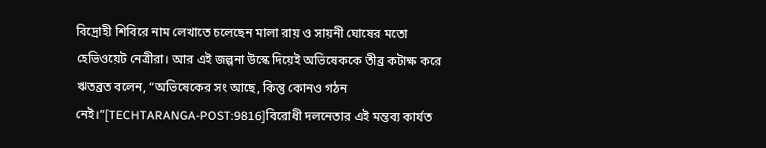বিদ্রোহী শিবিরে নাম লেখাতে চলেছেন মালা রায় ও সায়নী ঘোষের মতো হেভিওয়েট নেত্রীরা। আর এই জল্পনা উস্কে দিয়েই অভিষেককে তীব্র কটাক্ষ করে ঋতব্রত বলেন, “অভিষেকের সং আছে, কিন্তু কোনও গঠন নেই।”[TECHTARANGA-POST:9816]বিরোধী দলনেতার এই মন্তব্য কার্যত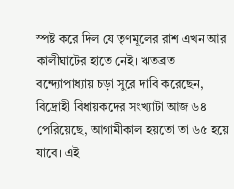স্পষ্ট করে দিল যে তৃণমূলের রাশ এখন আর কালীঘাটের হাতে নেই। ঋতব্রত বন্দ্যোপাধ্যায় চড়া সুরে দাবি করেছেন, বিদ্রোহী বিধায়কদের সংখ্যাটা আজ ৬৪ পেরিয়েছে, আগামীকাল হয়তো তা ৬৫ হয়ে যাবে। এই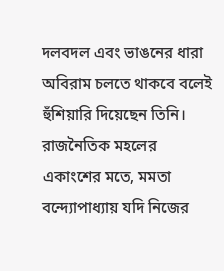দলবদল এবং ভাঙনের ধারা অবিরাম চলতে থাকবে বলেই হুঁশিয়ারি দিয়েছেন তিনি। রাজনৈতিক মহলের একাংশের মতে, মমতা বন্দ্যোপাধ্যায় যদি নিজের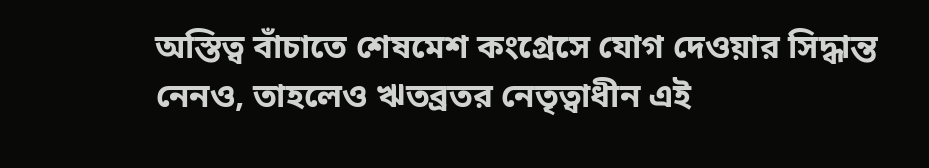অস্তিত্ব বাঁচাতে শেষমেশ কংগ্রেসে যোগ দেওয়ার সিদ্ধান্ত নেনও, তাহলেও ঋতব্রতর নেতৃত্বাধীন এই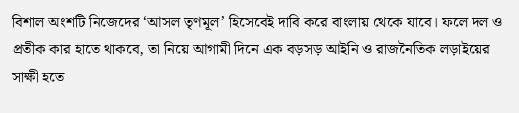বিশাল অংশটি নিজেদের ‘আসল তৃণমূল’ হিসেবেই দাবি করে বাংলায় থেকে যাবে। ফলে দল ও প্রতীক কার হাতে থাকবে, তা নিয়ে আগামী দিনে এক বড়সড় আইনি ও রাজনৈতিক লড়াইয়ের সাক্ষী হতে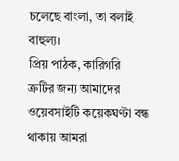চলেছে বাংলা, তা বলাই বাহুল্য।
প্রিয় পাঠক, কারিগরি ত্রুটির জন্য আমাদের ওয়েবসাইটি কয়েকঘণ্টা বন্ধ থাকায় আমরা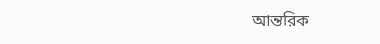আন্তরিক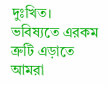দুঃখিত। ভবিষ্যতে এরকম ত্রুটি এড়াতে আমরা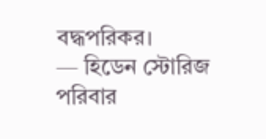বদ্ধপরিকর।
— হিডেন স্টোরিজ পরিবার